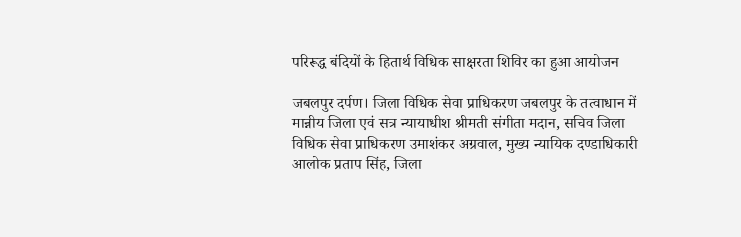परिरूद्ध बंदियों के हितार्थ विधिक साक्षरता शिविर का हुआ आयोजन

जबलपुर दर्पण। जिला विधिक सेवा प्राधिकरण जबलपुर के तत्वाधान में मान्नीय जिला एवं सत्र न्यायाधीश श्रीमती संगीता मदान, सचिव जिला विधिक सेवा प्राधिकरण उमाशंकर अग्रवाल, मुख्य न्यायिक दण्डाधिकारी आलोक प्रताप सिंह, जिला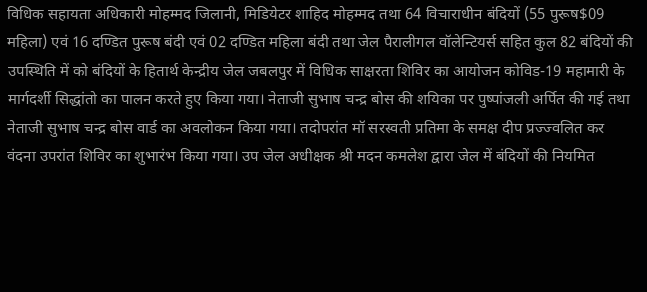विधिक सहायता अधिकारी मोहम्मद जिलानी, मिडियेटर शाहिद मोहम्मद तथा 64 विचाराधीन बंदियों (55 पुरूष$09 महिला) एवं 16 दण्डित पुरूष बंदी एवं 02 दण्डित महिला बंदी तथा जेल पैरालीगल वॉलेन्टियर्स सहित कुल 82 बंदियों की उपस्थिति में को बंदियों के हितार्थ केन्द्रीय जेल जबलपुर में विधिक साक्षरता शिविर का आयोजन कोविड-19 महामारी के मार्गदर्शी सिद्धांतो का पालन करते हुए किया गया। नेताजी सुभाष चन्द्र बोस की शयिका पर पुष्पांजली अर्पित की गई तथा नेताजी सुभाष चन्द्र बोस वार्ड का अवलोकन किया गया। तदोपरांत मॉ सरस्वती प्रतिमा के समक्ष दीप प्रज्ज्वलित कर वंदना उपरांत शिविर का शुभारंभ किया गया। उप जेल अधीक्षक श्री मदन कमलेश द्वारा जेल में बंदियों की नियमित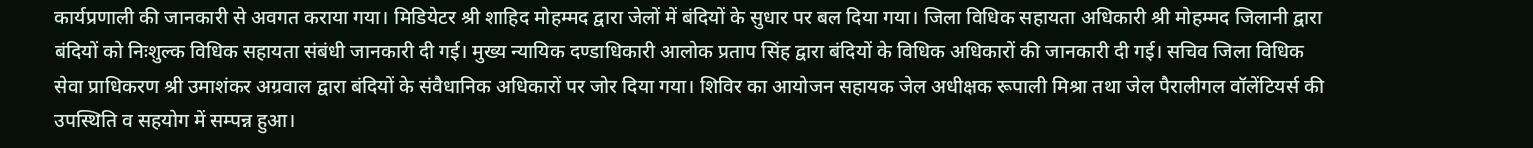कार्यप्रणाली की जानकारी से अवगत कराया गया। मिडियेटर श्री शाहिद मोहम्मद द्वारा जेलों में बंदियों के सुधार पर बल दिया गया। जिला विधिक सहायता अधिकारी श्री मोहम्मद जिलानी द्वारा बंदियों को निःशुल्क विधिक सहायता संबंधी जानकारी दी गई। मुख्य न्यायिक दण्डाधिकारी आलोक प्रताप सिंह द्वारा बंदियों के विधिक अधिकारों की जानकारी दी गई। सचिव जिला विधिक सेवा प्राधिकरण श्री उमाशंकर अग्रवाल द्वारा बंदियों के संवैधानिक अधिकारों पर जोर दिया गया। शिविर का आयोजन सहायक जेल अधीक्षक रूपाली मिश्रा तथा जेल पैरालीगल वॉलेंटियर्स की उपस्थिति व सहयोग में सम्पन्न हुआ।